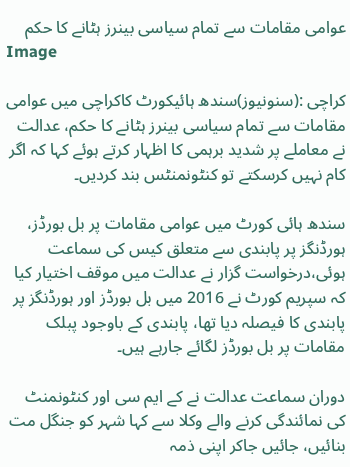عوامی مقامات سے تمام سیاسی بینرز ہٹانے کا حکم
Image

کراچی :(سنونیوز)سندھ ہائیکورٹ کاکراچی میں عوامی مقامات سے تمام سیاسی بینرز ہٹانے کا حکم، عدالت نے معاملے پر شدید برہمی کا اظہار کرتے ہوئے کہا کہ اگر کام نہیں کرسکتے تو کنٹونمنٹس بند کردیں۔

سندھ ہائی کورٹ میں عوامی مقامات پر بل بورڈز، ہورڈنگز پر پابندی سے متعلق کیس کی سماعت ہوئی،درخواست گزار نے عدالت میں موقف اختیار کیا کہ سپریم کورٹ نے 2016 میں بل بورڈز اور ہورڈنگز پر پابندی کا فیصلہ دیا تھا، پابندی کے باوجود پبلک مقامات پر بل بورڈز لگائے جارہے ہیں۔

دوران سماعت عدالت نے کے ایم سی اور کنٹونمنٹ کی نمائندگی کرنے والے وکلا سے کہا شہر کو جنگل مت بنائیں، جائیں جاکر اپنی ذمہ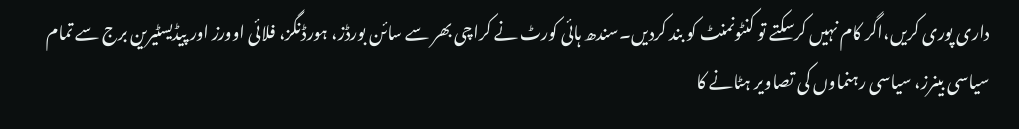داری پوری کریں،اگر کام نہیں کرسکتے تو کنٹونمنٹ کو بند کردیں۔سندھ ہائی کورٹ نے کراچی بھر سے سائن بورڈز، ہورڈنگز، فلائی اوورز اور پیڈیسٹیرین برج سے تمام سیاسی بینرز، سیاسی رہنماوں کی تصاویر ہٹانے کا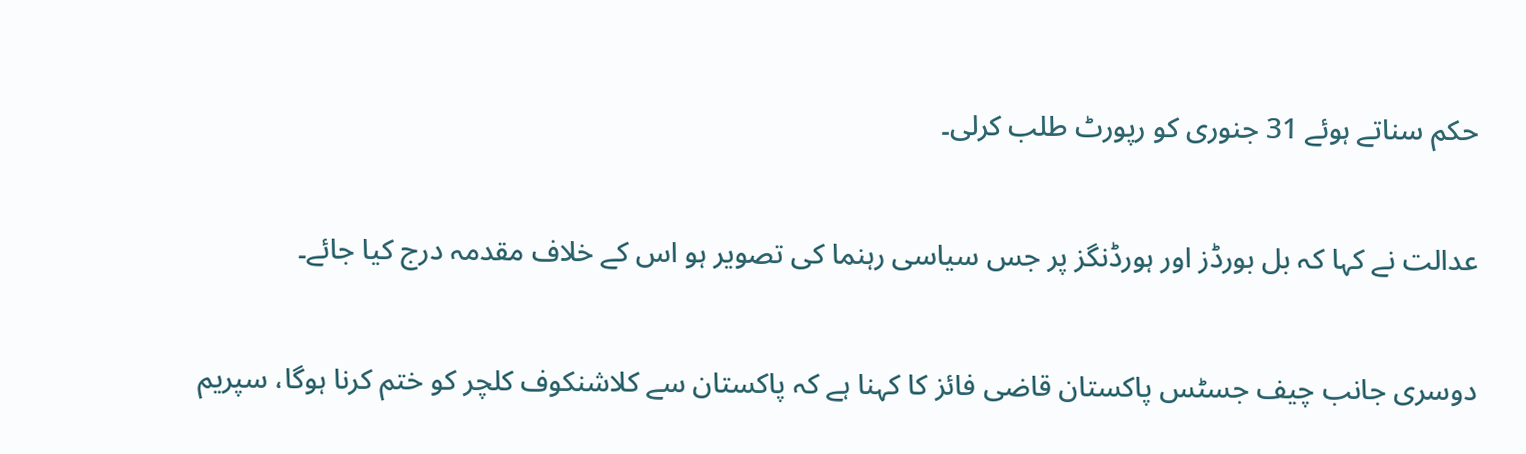حکم سناتے ہوئے 31 جنوری کو رپورٹ طلب کرلی۔

عدالت نے کہا کہ بل بورڈز اور ہورڈنگز پر جس سیاسی رہنما کی تصویر ہو اس کے خلاف مقدمہ درج کیا جائے۔

دوسری جانب چیف جسٹس پاکستان قاضی فائز کا کہنا ہے کہ پاکستان سے کلاشنکوف کلچر کو ختم کرنا ہوگا، سپریم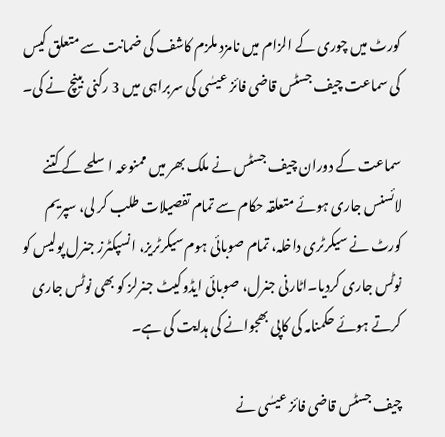کورٹ میں چوری کے الزام میں نامزد ملزم کاشف کی ضمانت سے متعلق کیس کی سماعت چیف جسٹس قاضی فائز عیسٰی کی سربراہی میں 3 رکنی بینچ نے کی۔

سماعت کے دوران چیف جسٹس نے ملک بھر میں ممنوعہ اسلحے کے کتنے لائسنس جاری ہوئے متعلقہ حکام سے تمام تفصیلات طلب کر لی، سپریم کورٹ نے سیکرٹری داخلہ، تمام صوبائی ہوم سیکرٹریز، انسپکٹرز جنرل پولیس کو نوٹس جاری کردیا۔اٹارنی جنرل، صوبائی ایڈوکیٹ جنرلز کو بھی نوٹس جاری کرتے ہوئے حکمنامہ کی کاپی بھجوانے کی ہدایت کی ہے۔

چیف جسٹس قاضی فائز عیسٰی نے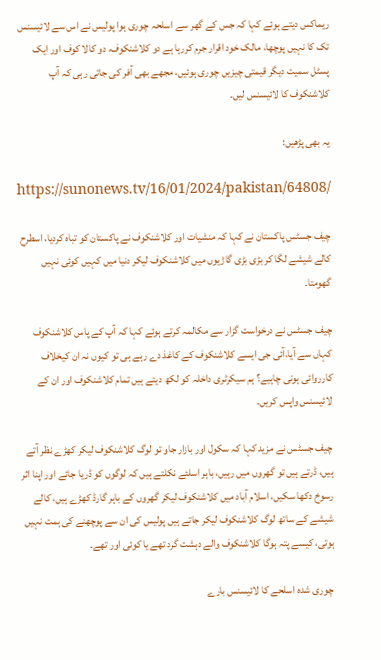ریماکس دیتے ہوئے کہا کہ جس کے گھر سے اسلحہ چوری ہوا پولیس نے اس سے لائیسنس تک کا نہیں پوچھا، مالک خود اقرار جرم کررہا ہے دو کلاشنکوف، دو کالا کوف اور ایک پسٹل سمیت دیگر قیمتی چیزیں چوری ہوئیں، مجھے بھی آفر کی جاتی رہی کہ آپ کلاشنکوف کا لائیسنس لیں۔

یہ بھی پڑھیں:

https://sunonews.tv/16/01/2024/pakistan/64808/

چیف جسٹس پاکستان نے کہا کہ منشیات اور کلاشنکوف نے پاکستان کو تباہ کردیا، اسطرح کالے شیشے لگا کر بڑی بڑی گاڑیوں میں کلاشنکوف لیکر دنیا میں کہیں کوئی نہیں گھومتا۔

چیف جسٹس نے درخواست گزار سے مکالمہ کرتے ہوئے کہا کہ آپ کے پاس کلاشنکوف کہاں سے آیا،آئی جی ایسے کلاشنکوف کے کاغذ دے رہے ہی تو کیوں نہ ان کیخلاف کارروائی ہونی چاہیے؟ ہم سیکرٹری داخلہ کو لکھ دیتے ہیں تمام کلاشنکوف اور ان کے لائیسنس واپس کریں۔

چیف جسٹس نے مزید کہا کہ سکول اور بازار جاو تو لوگ کلاشنکوف لیکر کھڑے نظر آتے ہیں، ڈرتے ہیں تو گھروں میں رہیں، باہر اسلئے نکلتے ہیں کہ لوگوں کو ڈریا جائے اور اپنا اثر رسوخ دکھا سکیں، اسلام آباد میں کلاشنکوف لیکر گھروں کے باہر گارڈ کھڑے ہیں، کالے شیشے کے ساتھ لوگ کلاشنکوف لیکر جاتے ہیں پولیس کی ان سے پوچھنے کی ہمت نہیں ہوتی، کیسے پتہ ہوگا کلاشنکوف والے دہشت گرد تھے یا کوئی اور تھے۔

چوری شدہ اسلحے کا لائیسنس بارے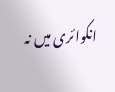انکوائری میں نہ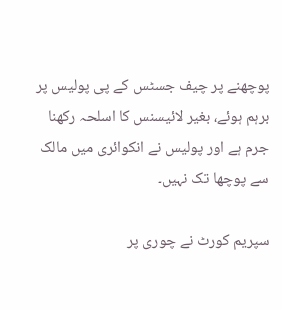پوچھنے پر چیف جسٹس کے پی پولیس پر برہم ہوئے، بغیر لائیسنس کا اسلحہ رکھنا جرم ہے اور پولیس نے انکوائری میں مالک سے پوچھا تک نہیں۔

سپریم کورٹ نے چوری پر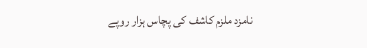نامزد ملزم کاشف کی پچاس ہزار روپے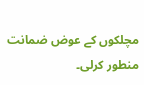مچلکوں کے عوض ضمانت منطور کرلی۔